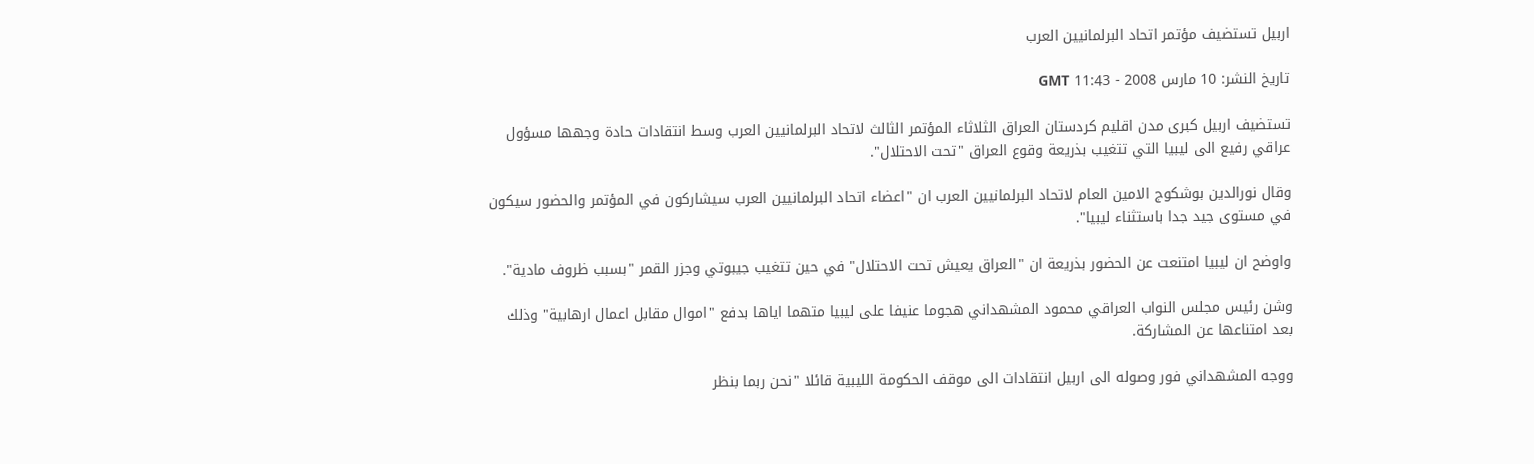اربيل تستضيف مؤتمر اتحاد البرلمانيين العرب

تاريخ النشر: 10 مارس 2008 - 11:43 GMT

تستضيف اربيل كبرى مدن اقليم كردستان العراق الثلاثاء المؤتمر الثالث لاتحاد البرلمانيين العرب وسط انتقادات حادة وجهها مسؤول عراقي رفيع الى ليبيا التي تتغيب بذريعة وقوع العراق "تحت الاحتلال".

وقال نورالدين بوشكوج الامين العام لاتحاد البرلمانيين العرب ان "اعضاء اتحاد البرلمانيين العرب سيشاركون في المؤتمر والحضور سيكون في مستوى جيد جدا باستثناء ليبيا".

واوضح ان ليبيا امتنعت عن الحضور بذريعة ان "العراق يعيش تحت الاحتلال" في حين تتغيب جيبوتي وجزر القمر "بسبب ظروف مادية".

وشن رئيس مجلس النواب العراقي محمود المشهداني هجوما عنيفا على ليبيا متهما اياها بدفع "اموال مقابل اعمال ارهابية" وذلك بعد امتناعها عن المشاركة.

ووجه المشهداني فور وصوله الى اربيل انتقادات الى موقف الحكومة الليبية قائلا "نحن ربما بنظر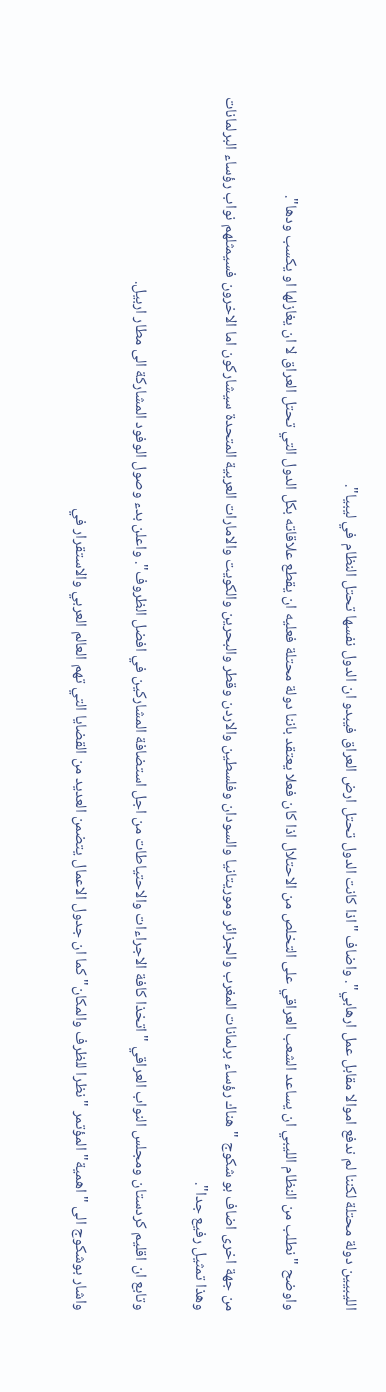الليبيين دولة محتلة لكننا لم ندفع اموالا مقابل عمل ارهابي". واضاف "اذا كانت الدول تحتل ارض العراق فيبدو ان الدول نفسها تحتل النظام في ليبيا".

واوضح "نطلب من النظام الليبي ان يساعد الشعب العراقي على التخلص من الاحتلال اذا كان فعلا يعتقد باننا دولة محتلة فعليه ان يقطع علاقاته بكل الدول التي تحتل العراق لا ان يغازلها او يكسب ودها".

من جهة اخرى اضاف بو شكوج "هناك رؤساء برلمانات المغرب والجزائر وموريتانيا والسودان وفلسطين والاردن وقطر والبحرين والكويت والامارات العربية المتحدة سيشاركون اما الاخرون فسيمثلهم نواب رؤساء البرلمانات وهذا تمثيل رفيع جدا".

وتابع ان اقليم كردستان ومجلس النواب العراقي "اتخذا كافة الاجراءات والاحتياطات من اجل استضافة المشاركين في افضل الظروف". واعلن بدء وصول الوفود المشاركة الى مطار اربيل.

واشار بوشكوج الى "اهمية" المؤتمر "نظرا للظرف والمكان" كما ان جدول الاعمال يتضمن العديد من القضايا التي تهم العالم العربي والاستقرار في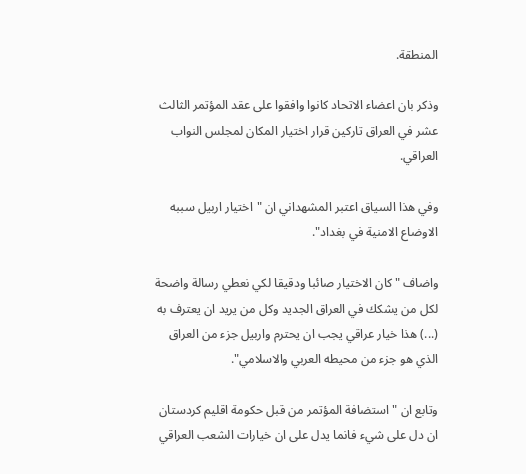المنطقة.

وذكر بان اعضاء الاتحاد كانوا وافقوا على عقد المؤتمر الثالث عشر في العراق تاركين قرار اختيار المكان لمجلس النواب العراقي.

وفي هذا السياق اعتبر المشهداني ان "اختيار اربيل سببه الاوضاع الامنية في بغداد".

واضاف "كان الاختيار صائبا ودقيقا لكي نعطي رسالة واضحة لكل من يشكك في العراق الجديد وكل من يريد ان يعترف به (...) هذا خيار عراقي يجب ان يحترم واربيل جزء من العراق الذي هو جزء من محيطه العربي والاسلامي".

وتابع ان "استضافة المؤتمر من قبل حكومة اقليم كردستان ان دل على شيء فانما يدل على ان خيارات الشعب العراقي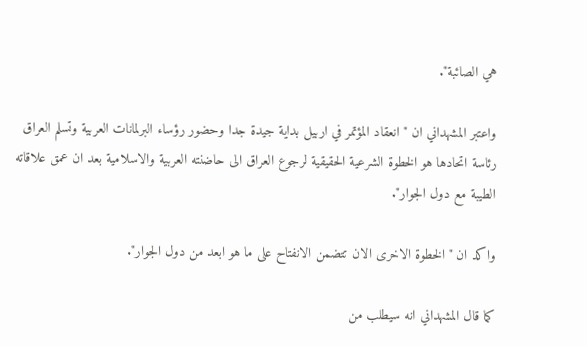هي الصائبة".

واعتبر المشهداني ان "انعقاد المؤتمر في اربيل بداية جيدة جدا وحضور رؤساء البرلمانات العربية وتسلم العراق رئاسة اتحادها هو الخطوة الشرعية الحقيقية لرجوع العراق الى حاضنته العربية والاسلامية بعد ان عمق علاقاته الطيبة مع دول الجوار".

واكد ان "الخطوة الاخرى الان تتضمن الانفتاح على ما هو ابعد من دول الجوار".

كما قال المشهداني انه سيطلب من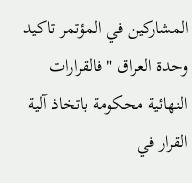المشاركين في المؤتمر تاكيد وحدة العراق "فالقرارات النهائية محكومة باتخاذ آلية القرار في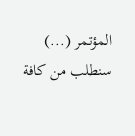المؤتمر (...) سنطلب من كافة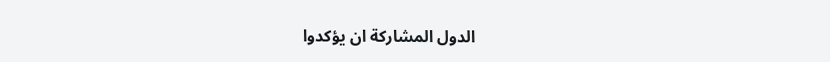الدول المشاركة ان يؤكدوا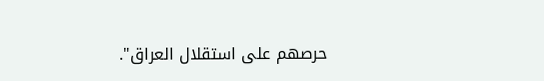حرصهم على استقلال العراق".